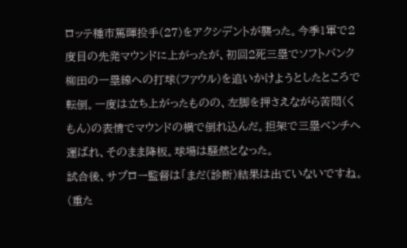ロッテ種市篤暉投手(27)をアクシデントが襲った。今季1軍で2度目の先発マウンドに上がったが、初回2死三塁でソフトバンク柳田の一塁線への打球(ファウル)を追いかけようとしたところで転倒。一度は立ち上がったものの、左脚を押さえながら苦悶(くもん)の表情でマウンドの横で倒れ込んだ。担架で三塁ベンチへ運ばれ、そのまま降板。球場は騒然となった。
試合後、サブロー監督は「まだ(診断)結果は出ていないですね。(重た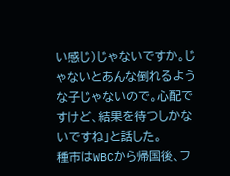い感じ)じゃないですか。じゃないとあんな倒れるような子じゃないので。心配ですけど、結果を待つしかないですね」と話した。
種市はWBCから帰国後、フ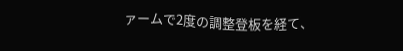ァームで2度の調整登板を経て、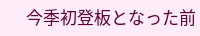今季初登板となった前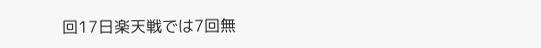回17日楽天戦では7回無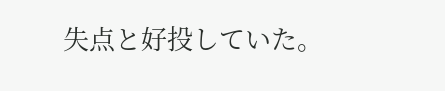失点と好投していた。